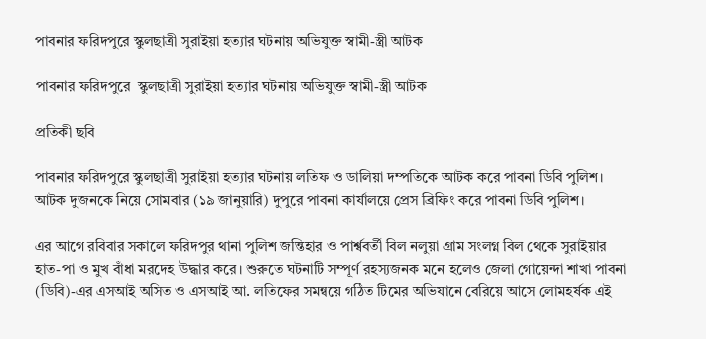পাবনার ফরিদপুরে স্কুলছাত্রী সুরাইয়া হত্যার ঘটনায় অভিযুক্ত স্বামী-স্ত্রী আটক

পাবনার ফরিদপুরে  স্কুলছাত্রী সুরাইয়া হত্যার ঘটনায় অভিযুক্ত স্বামী-স্ত্রী আটক

প্রতিকী ছবি

পাবনার ফরিদপুরে স্কুলছাত্রী সুরাইয়া হত্যার ঘটনায় লতিফ ও ডালিয়া দম্পতিকে আটক করে পাবনা ডিবি পুলিশ। আটক দুজনকে নিয়ে সোমবার (১৯ জানুয়ারি) দুপুরে পাবনা কার্যালয়ে প্রেস ব্রিফিং করে পাবনা ডিবি পুলিশ।

এর আগে রবিবার সকালে ফরিদপুর থানা পুলিশ জন্তিহার ও পার্শ্ববর্তী বিল নলুয়া গ্রাম সংলগ্ন বিল থেকে সুরাইয়ার হাত-পা ও মুখ বাঁধা মরদেহ উদ্ধার করে। শুরুতে ঘটনাটি সম্পূর্ণ রহস্যজনক মনে হলেও জেলা গোয়েন্দা শাখা পাবনা (ডিবি)-এর এসআই অসিত ও এসআই আ. লতিফের সমন্বয়ে গঠিত টিমের অভিযানে বেরিয়ে আসে লোমহর্ষক এই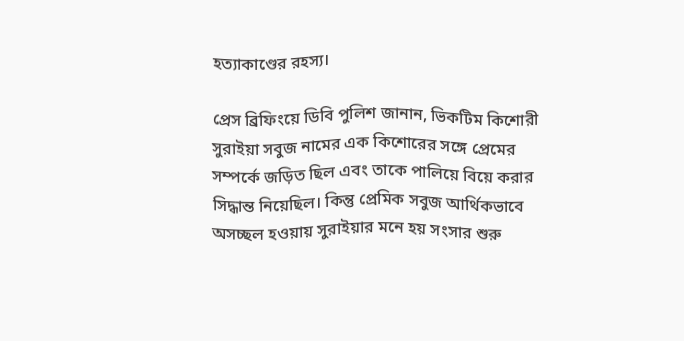হত্যাকাণ্ডের রহস্য।

প্রেস ব্রিফিংয়ে ডিবি পুলিশ জানান, ভিকটিম কিশোরী সুরাইয়া সবুজ নামের এক কিশোরের সঙ্গে প্রেমের সম্পর্কে জড়িত ছিল এবং তাকে পালিয়ে বিয়ে করার সিদ্ধান্ত নিয়েছিল। কিন্তু প্রেমিক সবুজ আর্থিকভাবে অসচ্ছল হওয়ায় সুরাইয়ার মনে হয় সংসার শুরু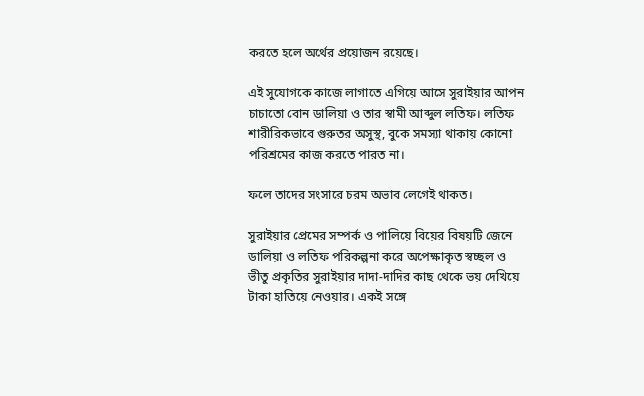করতে হলে অর্থের প্রয়োজন রয়েছে।

এই সুযোগকে কাজে লাগাতে এগিয়ে আসে সুরাইয়ার আপন চাচাতো বোন ডালিয়া ও তার স্বামী আব্দুল লতিফ। লতিফ শারীরিকভাবে গুরুতর অসুস্থ, বুকে সমস্যা থাকায় কোনো পরিশ্রমের কাজ করতে পারত না।

ফলে তাদের সংসারে চরম অভাব লেগেই থাকত।

সুরাইয়ার প্রেমের সম্পর্ক ও পালিয়ে বিয়ের বিষয়টি জেনে ডালিয়া ও লতিফ পরিকল্পনা করে অপেক্ষাকৃত স্বচ্ছল ও ভীতু প্রকৃতির সুরাইয়ার দাদা-দাদির কাছ থেকে ভয় দেখিয়ে টাকা হাতিয়ে নেওয়ার। একই সঙ্গে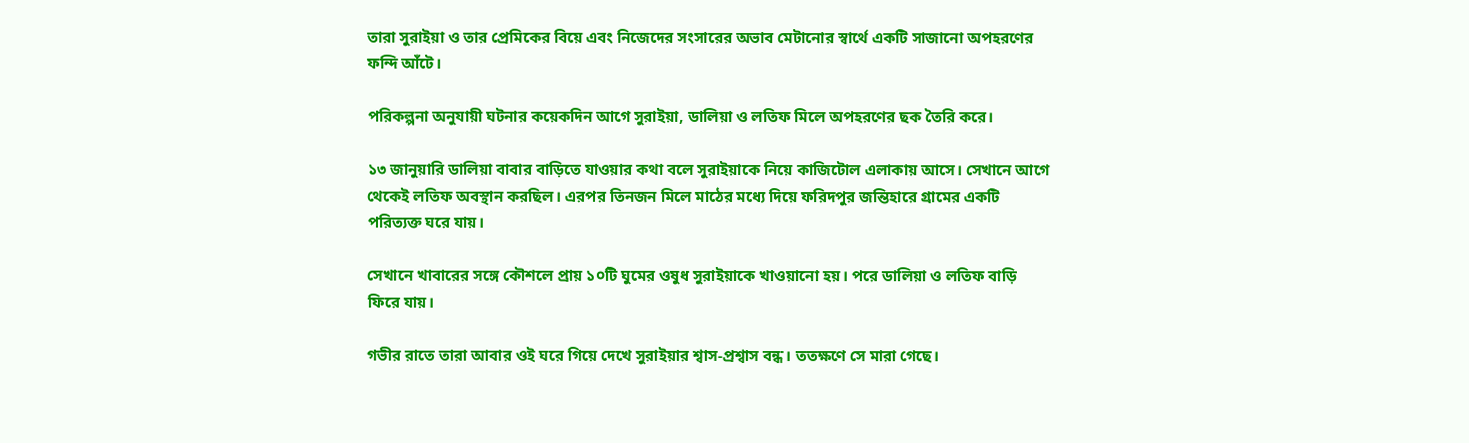তারা সুরাইয়া ও তার প্রেমিকের বিয়ে এবং নিজেদের সংসারের অভাব মেটানোর স্বার্থে একটি সাজানো অপহরণের ফন্দি আঁটে।

পরিকল্পনা অনুযায়ী ঘটনার কয়েকদিন আগে সুরাইয়া, ডালিয়া ও লতিফ মিলে অপহরণের ছক তৈরি করে।

১৩ জানুয়ারি ডালিয়া বাবার বাড়িতে যাওয়ার কথা বলে সুরাইয়াকে নিয়ে কাজিটোল এলাকায় আসে। সেখানে আগে থেকেই লতিফ অবস্থান করছিল। এরপর তিনজন মিলে মাঠের মধ্যে দিয়ে ফরিদপুর জন্তিহারে গ্রামের একটি পরিত্যক্ত ঘরে যায়।

সেখানে খাবারের সঙ্গে কৌশলে প্রায় ১০টি ঘুমের ওষুধ সুরাইয়াকে খাওয়ানো হয়। পরে ডালিয়া ও লতিফ বাড়ি ফিরে যায়।

গভীর রাতে তারা আবার ওই ঘরে গিয়ে দেখে সুরাইয়ার শ্বাস-প্রশ্বাস বন্ধ। ততক্ষণে সে মারা গেছে।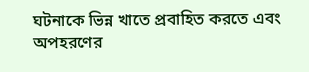ঘটনাকে ভিন্ন খাতে প্রবাহিত করতে এবং অপহরণের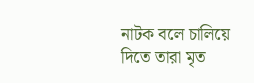নাটক বলে চালিয়ে দিতে তারা মৃত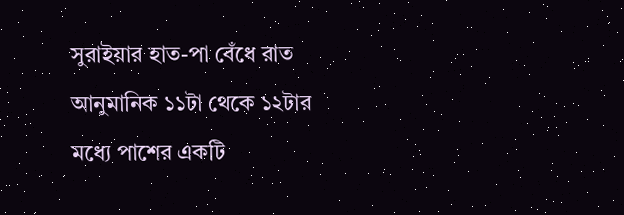সুরাইয়ার হাত-পা বেঁধে রাত আনুমানিক ১১টা থেকে ১২টার মধ্যে পাশের একটি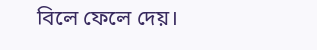বিলে ফেলে দেয়।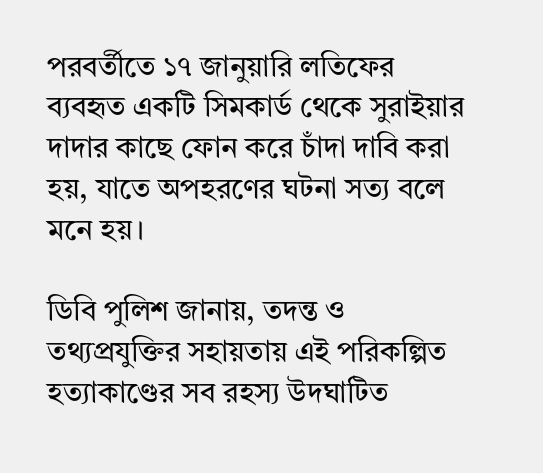পরবর্তীতে ১৭ জানুয়ারি লতিফের ব্যবহৃত একটি সিমকার্ড থেকে সুরাইয়ার দাদার কাছে ফোন করে চাঁদা দাবি করা হয়, যাতে অপহরণের ঘটনা সত্য বলে মনে হয়।

ডিবি পুলিশ জানায়, তদন্ত ও তথ্যপ্রযুক্তির সহায়তায় এই পরিকল্পিত হত্যাকাণ্ডের সব রহস্য উদঘাটিত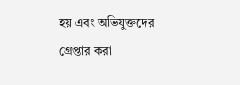হয় এবং অভিযুক্তদের গ্রেপ্তার করা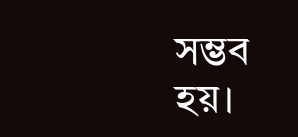সম্ভব হয়।